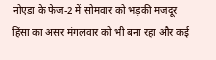नोएडा के फेज-2 में सोमवार को भड़की मजदूर हिंसा का असर मंगलवार को भी बना रहा और कई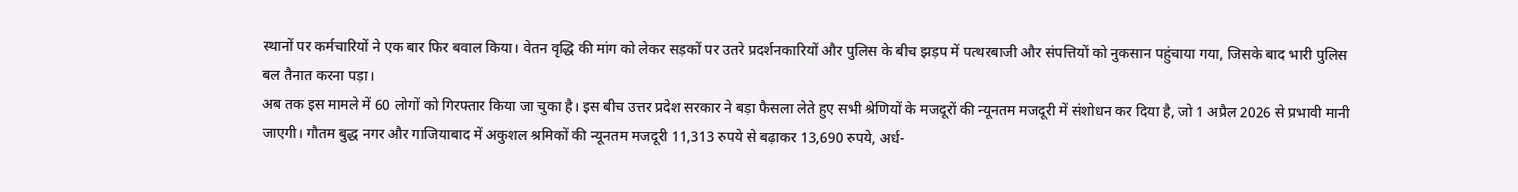स्थानों पर कर्मचारियों ने एक बार फिर बवाल किया। वेतन वृद्धि की मांग को लेकर सड़कों पर उतरे प्रदर्शनकारियों और पुलिस के बीच झड़प में पत्थरबाजी और संपत्तियों को नुकसान पहुंचाया गया, जिसके बाद भारी पुलिस बल तैनात करना पड़ा।
अब तक इस मामले में 60 लोगों को गिरफ्तार किया जा चुका है। इस बीच उत्तर प्रदेश सरकार ने बड़ा फैसला लेते हुए सभी श्रेणियों के मजदूरों की न्यूनतम मजदूरी में संशोधन कर दिया है, जो 1 अप्रैल 2026 से प्रभावी मानी जाएगी। गौतम बुद्ध नगर और गाजियाबाद में अकुशल श्रमिकों की न्यूनतम मजदूरी 11,313 रुपये से बढ़ाकर 13,690 रुपये, अर्ध-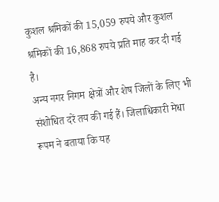कुशल श्रमिकों की 15,059 रुपये और कुशल श्रमिकों की 16,868 रुपये प्रति माह कर दी गई है।
अन्य नगर निगम क्षेत्रों और शेष जिलों के लिए भी संशोधित दरें तय की गई हैं। जिलाधिकारी मेधा रूपम ने बताया कि यह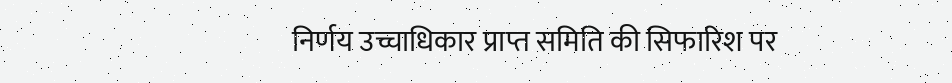निर्णय उच्चाधिकार प्राप्त समिति की सिफारिश पर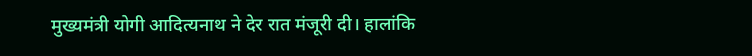मुख्यमंत्री योगी आदित्यनाथ ने देर रात मंजूरी दी। हालांकि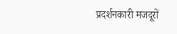प्रदर्शनकारी मजदूरों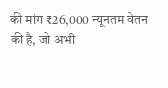की मांग ₹26,000 न्यूनतम वेतन की है, जो अभी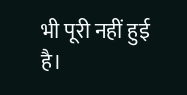भी पूरी नहीं हुई है।